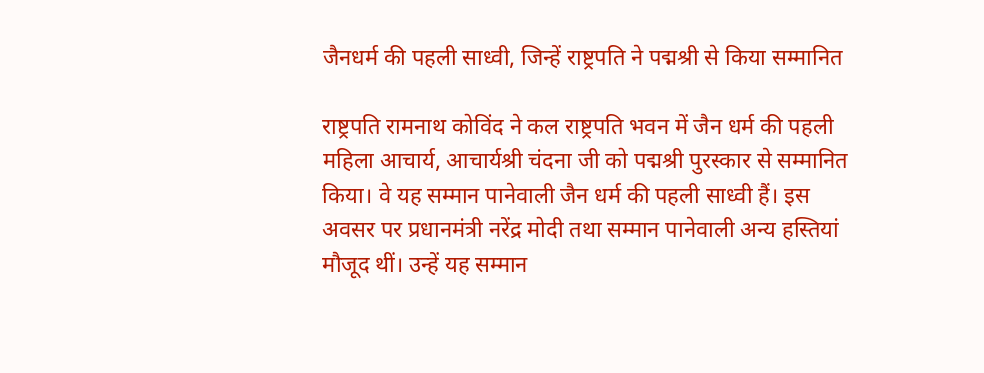जैनधर्म की पहली साध्वी, जिन्हें राष्ट्रपति ने पद्मश्री से किया सम्मानित

राष्ट्रपति रामनाथ कोविंद ने कल राष्ट्रपति भवन में जैन धर्म की पहली महिला आचार्य, आचार्यश्री चंदना जी को पद्मश्री पुरस्कार से सम्मानित किया। वे यह सम्मान पानेवाली जैन धर्म की पहली साध्वी हैं। इस अवसर पर प्रधानमंत्री नरेंद्र मोदी तथा सम्मान पानेवाली अन्य हस्तियां मौजूद थीं। उन्हें यह सम्मान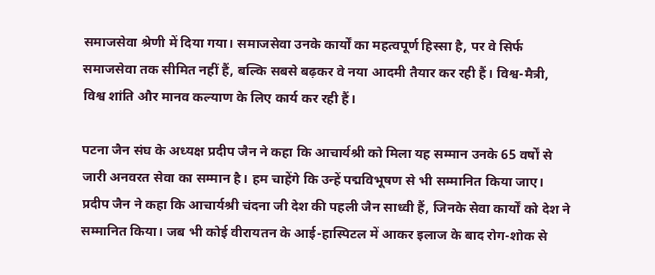समाजसेवा श्रेणी में दिया गया। समाजसेवा उनके कार्यों का महत्वपूर्ण हिस्सा है, पर वे सिर्फ समाजसेवा तक सीमित नहीं हैं, बल्कि सबसे बढ़कर वे नया आदमी तैयार कर रही हैं। विश्व-मैत्री, विश्व शांति और मानव कल्याण के लिए कार्य कर रही हैं।

पटना जैन संघ के अध्यक्ष प्रदीप जैन ने कहा कि आचार्यश्री को मिला यह सम्मान उनके 65 वर्षों से जारी अनवरत सेवा का सम्मान है। हम चाहेंगे कि उन्हें पद्मविभूषण से भी सम्मानित किया जाए। प्रदीप जैन ने कहा कि आचार्यश्री चंदना जी देश की पहली जैन साध्वी हैं, जिनके सेवा कार्यों को देश ने सम्मानित किया। जब भी कोई वीरायतन के आई-हास्पिटल में आकर इलाज के बाद रोग-शोक से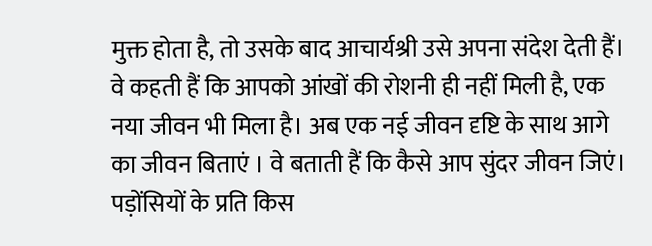मुक्त होता है, तो उसके बाद आचार्यश्री उसे अपना संदेश देती हैं। वे कहती हैं कि आपको आंखों की रोशनी ही नहीं मिली है, एक नया जीवन भी मिला है। अब एक नई जीवन दृष्टि के साथ आगे का जीवन बिताएं । वे बताती हैं कि कैसे आप सुंदर जीवन जिएं। पड़ोंसियों के प्रति किस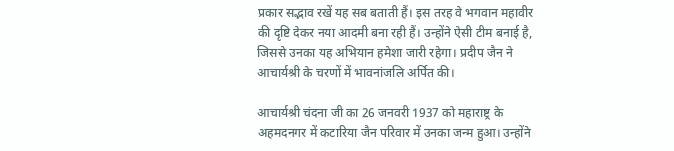प्रकार सद्भाव रखें यह सब बताती हैं। इस तरह वे भगवान महावीर की दृष्टि देकर नया आदमी बना रही हैं। उन्होंने ऐसी टीम बनाई है, जिससे उनका यह अभियान हमेशा जारी रहेगा। प्रदीप जैन ने आचार्यश्री के चरणों में भावनांजलि अर्पित की।

आचार्यश्री चंदना जी का 26 जनवरी 1937 को महाराष्ट्र के अहमदनगर में कटारिया जैन परिवार में उनका जन्म हुआ। उन्होंने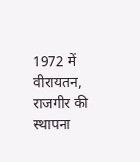1972 में वीरायतन, राजगीर की स्थापना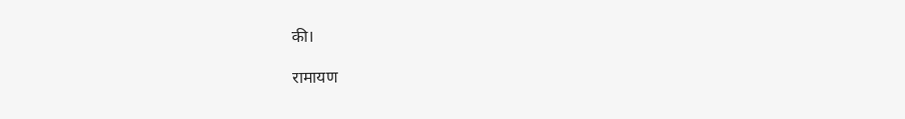की।

रामायण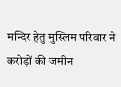मन्दिर हेतु मुस्लिम परिवार ने करोड़ों की जमीन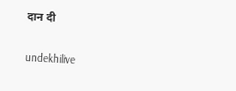दान दी

undekhilive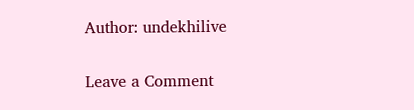Author: undekhilive

Leave a Comment